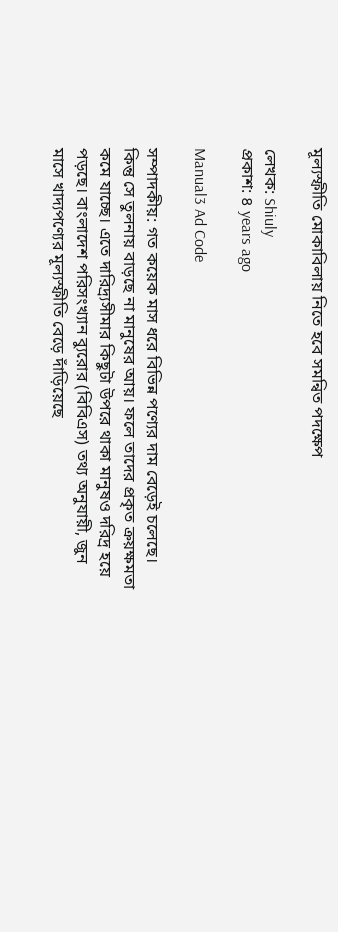মূল্যস্ফীতি মোকাবিলায় নিতে হবে সমন্বিত পদক্ষেপ

লেখক: Shiuly
প্রকাশ: ৪ years ago

Manual3 Ad Code

সম্পাদকীয়: গত কয়েক মাস ধরে বিভিন্ন পণ্যের দাম বেড়েই চলেছে। কিন্তু সে তুলনায় বাড়ছে না মানুষের আয়। ফলে তাদের প্রকৃত ক্রয়ক্ষমতা কমে যাচ্ছে। এতে দারিদ্র্যসীমার কিছুটা উপরে থাকা মানুষও দরিদ্র হয়ে পড়ছে। বাংলাদেশ পরিসংখ্যান ব্যুরোর (বিবিএস) তথ্য অনুযায়ী, জুন মাসে খাদ্যপণ্যের মূল্যস্ফীতি বেড়ে দাঁড়িয়েছে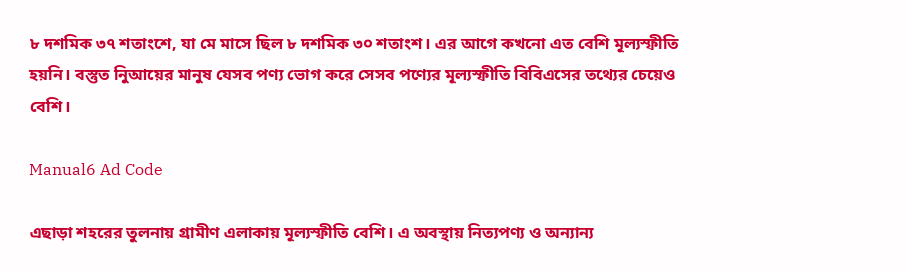৮ দশমিক ৩৭ শতাংশে, যা মে মাসে ছিল ৮ দশমিক ৩০ শতাংশ। এর আগে কখনো এত বেশি মূল্যস্ফীতি হয়নি। বস্তুত নিুআয়ের মানুষ যেসব পণ্য ভোগ করে সেসব পণ্যের মূল্যস্ফীতি বিবিএসের তথ্যের চেয়েও বেশি।

Manual6 Ad Code

এছাড়া শহরের তুলনায় গ্রামীণ এলাকায় মূল্যস্ফীতি বেশি। এ অবস্থায় নিত্যপণ্য ও অন্যান্য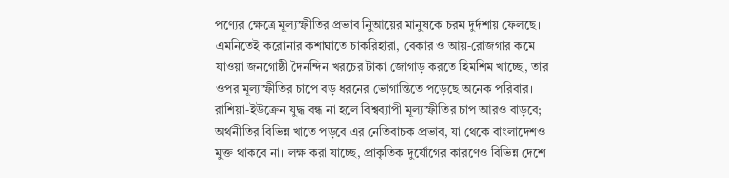পণ্যের ক্ষেত্রে মূল্যস্ফীতির প্রভাব নিুআয়ের মানুষকে চরম দুর্দশায় ফেলছে। এমনিতেই করোনার কশাঘাতে চাকরিহারা, বেকার ও আয়-রোজগার কমে যাওয়া জনগোষ্ঠী দৈনন্দিন খরচের টাকা জোগাড় করতে হিমশিম খাচ্ছে, তার ওপর মূল্যস্ফীতির চাপে বড় ধরনের ভোগান্তিতে পড়েছে অনেক পরিবার।
রাশিয়া-ইউক্রেন যুদ্ধ বন্ধ না হলে বিশ্বব্যাপী মূল্যস্ফীতির চাপ আরও বাড়বে; অর্থনীতির বিভিন্ন খাতে পড়বে এর নেতিবাচক প্রভাব, যা থেকে বাংলাদেশও মুক্ত থাকবে না। লক্ষ করা যাচ্ছে, প্রাকৃতিক দুর্যোগের কারণেও বিভিন্ন দেশে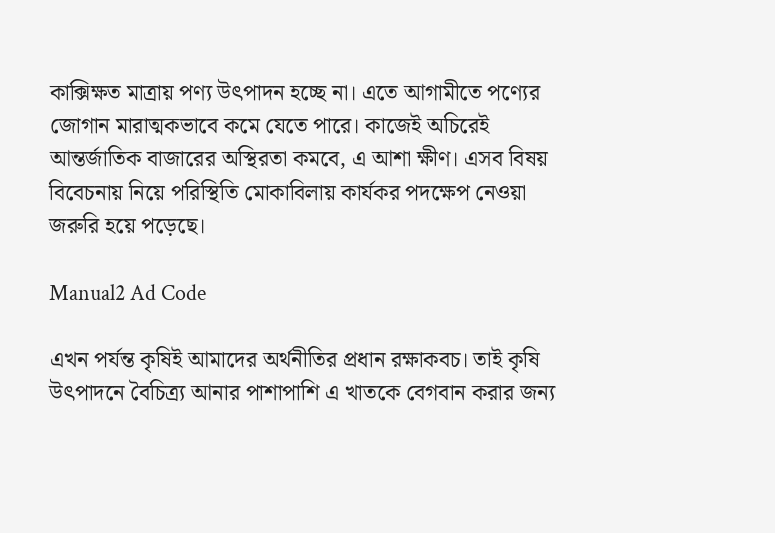কাক্সিক্ষত মাত্রায় পণ্য উৎপাদন হচ্ছে না। এতে আগামীতে পণ্যের জোগান মারাত্মকভাবে কমে যেতে পারে। কাজেই অচিরেই আন্তর্জাতিক বাজারের অস্থিরতা কমবে, এ আশা ক্ষীণ। এসব বিষয় বিবেচনায় নিয়ে পরিস্থিতি মোকাবিলায় কার্যকর পদক্ষেপ নেওয়া জরুরি হয়ে পড়েছে।

Manual2 Ad Code

এখন পর্যন্ত কৃষিই আমাদের অর্থনীতির প্রধান রক্ষাকবচ। তাই কৃষি উৎপাদনে বৈচিত্র্য আনার পাশাপাশি এ খাতকে বেগবান করার জন্য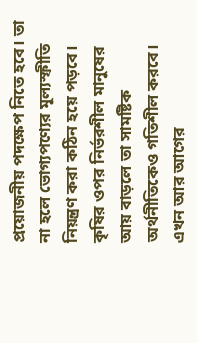প্রয়োজনীয় পদক্ষেপ নিতে হবে। তা না হলে ভোগ্যপণ্যের মূল্যস্ফীতি নিয়ন্ত্রণ করা কঠিন হয়ে পড়বে। কৃষির ওপর নির্ভরশীল মানুষের আয় বাড়লে তা সামষ্টিক অর্থনীতিকেও গতিশীল করবে। এখন আর আগের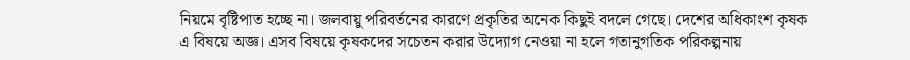নিয়মে বৃষ্টিপাত হচ্ছে না। জলবায়ু পরিবর্তনের কারণে প্রকৃতির অনেক কিছুই বদলে গেছে। দেশের অধিকাংশ কৃষক এ বিষয়ে অজ্ঞ। এসব বিষয়ে কৃষকদের সচেতন করার উদ্যোগ নেওয়া না হলে গতানুগতিক পরিকল্পনায়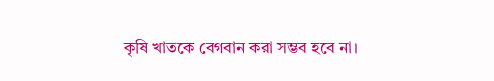কৃষি খাতকে বেগবান করা সম্ভব হবে না।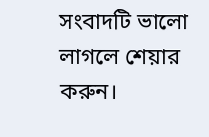সংবাদটি ভালো লাগলে শেয়ার করুন।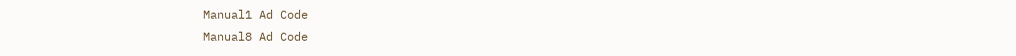Manual1 Ad Code
Manual8 Ad Code